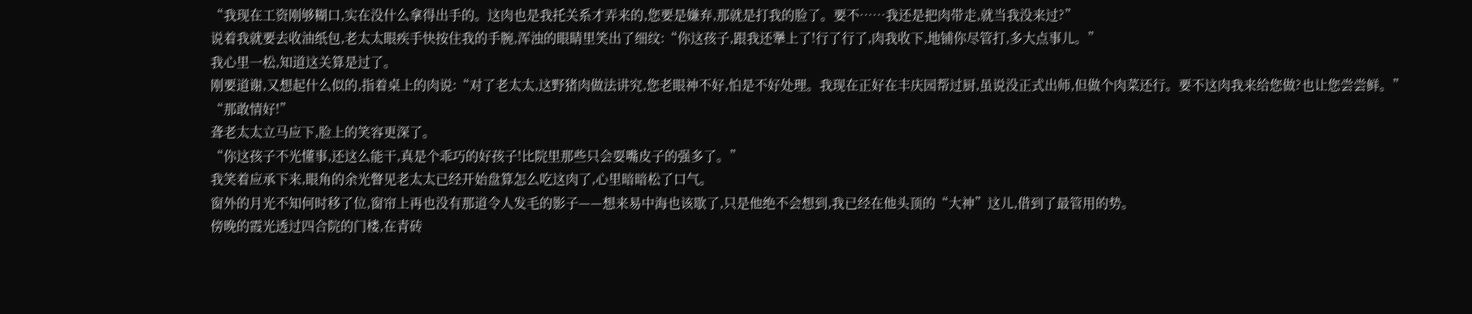“我现在工资刚够糊口,实在没什么拿得出手的。这肉也是我托关系才弄来的,您要是嫌弃,那就是打我的脸了。要不……我还是把肉带走,就当我没来过?”
说着我就要去收油纸包,老太太眼疾手快按住我的手腕,浑浊的眼睛里笑出了细纹:“你这孩子,跟我还犟上了!行了行了,肉我收下,地铺你尽管打,多大点事儿。”
我心里一松,知道这关算是过了。
刚要道谢,又想起什么似的,指着桌上的肉说:“对了老太太,这野猪肉做法讲究,您老眼神不好,怕是不好处理。我现在正好在丰庆园帮过厨,虽说没正式出师,但做个肉菜还行。要不这肉我来给您做?也让您尝尝鲜。”
“那敢情好!”
聋老太太立马应下,脸上的笑容更深了。
“你这孩子不光懂事,还这么能干,真是个乖巧的好孩子!比院里那些只会耍嘴皮子的强多了。”
我笑着应承下来,眼角的余光瞥见老太太已经开始盘算怎么吃这肉了,心里暗暗松了口气。
窗外的月光不知何时移了位,窗帘上再也没有那道令人发毛的影子——想来易中海也该歇了,只是他绝不会想到,我已经在他头顶的“大神”这儿,借到了最管用的势。
傍晚的霞光透过四合院的门楼,在青砖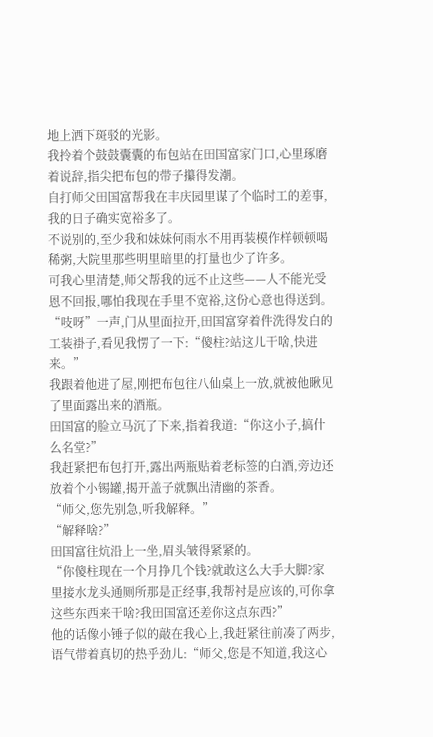地上洒下斑驳的光影。
我拎着个鼓鼓囊囊的布包站在田国富家门口,心里琢磨着说辞,指尖把布包的带子攥得发潮。
自打师父田国富帮我在丰庆园里谋了个临时工的差事,我的日子确实宽裕多了。
不说别的,至少我和妹妹何雨水不用再装模作样顿顿喝稀粥,大院里那些明里暗里的打量也少了许多。
可我心里清楚,师父帮我的远不止这些——人不能光受恩不回报,哪怕我现在手里不宽裕,这份心意也得送到。
“吱呀”一声,门从里面拉开,田国富穿着件洗得发白的工装褂子,看见我愣了一下:“傻柱?站这儿干啥,快进来。”
我跟着他进了屋,刚把布包往八仙桌上一放,就被他瞅见了里面露出来的酒瓶。
田国富的脸立马沉了下来,指着我道:“你这小子,搞什么名堂?”
我赶紧把布包打开,露出两瓶贴着老标签的白酒,旁边还放着个小锡罐,揭开盖子就飘出清幽的茶香。
“师父,您先别急,听我解释。”
“解释啥?”
田国富往炕沿上一坐,眉头皱得紧紧的。
“你傻柱现在一个月挣几个钱?就敢这么大手大脚?家里接水龙头通厕所那是正经事,我帮衬是应该的,可你拿这些东西来干啥?我田国富还差你这点东西?”
他的话像小锤子似的敲在我心上,我赶紧往前凑了两步,语气带着真切的热乎劲儿:“师父,您是不知道,我这心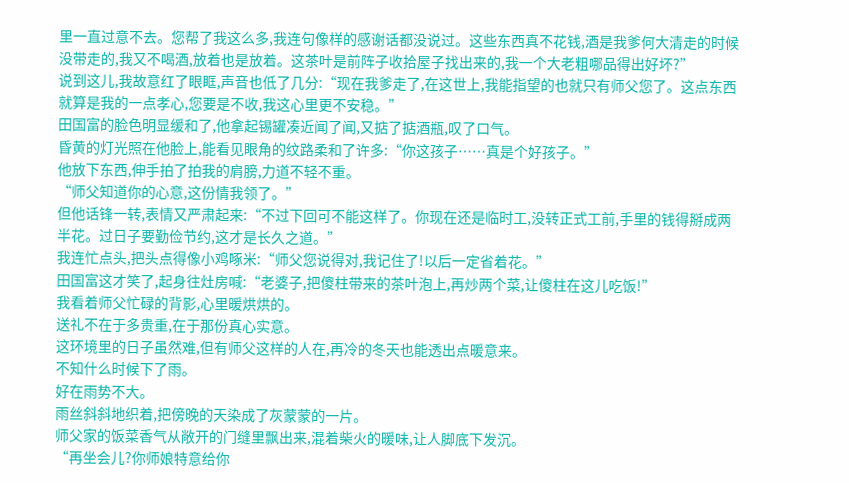里一直过意不去。您帮了我这么多,我连句像样的感谢话都没说过。这些东西真不花钱,酒是我爹何大清走的时候没带走的,我又不喝酒,放着也是放着。这茶叶是前阵子收拾屋子找出来的,我一个大老粗哪品得出好坏?”
说到这儿,我故意红了眼眶,声音也低了几分:“现在我爹走了,在这世上,我能指望的也就只有师父您了。这点东西就算是我的一点孝心,您要是不收,我这心里更不安稳。”
田国富的脸色明显缓和了,他拿起锡罐凑近闻了闻,又掂了掂酒瓶,叹了口气。
昏黄的灯光照在他脸上,能看见眼角的纹路柔和了许多:“你这孩子……真是个好孩子。”
他放下东西,伸手拍了拍我的肩膀,力道不轻不重。
“师父知道你的心意,这份情我领了。”
但他话锋一转,表情又严肃起来:“不过下回可不能这样了。你现在还是临时工,没转正式工前,手里的钱得掰成两半花。过日子要勤俭节约,这才是长久之道。”
我连忙点头,把头点得像小鸡啄米:“师父您说得对,我记住了!以后一定省着花。”
田国富这才笑了,起身往灶房喊:“老婆子,把傻柱带来的茶叶泡上,再炒两个菜,让傻柱在这儿吃饭!”
我看着师父忙碌的背影,心里暖烘烘的。
送礼不在于多贵重,在于那份真心实意。
这环境里的日子虽然难,但有师父这样的人在,再冷的冬天也能透出点暖意来。
不知什么时候下了雨。
好在雨势不大。
雨丝斜斜地织着,把傍晚的天染成了灰蒙蒙的一片。
师父家的饭菜香气从敞开的门缝里飘出来,混着柴火的暖味,让人脚底下发沉。
“再坐会儿?你师娘特意给你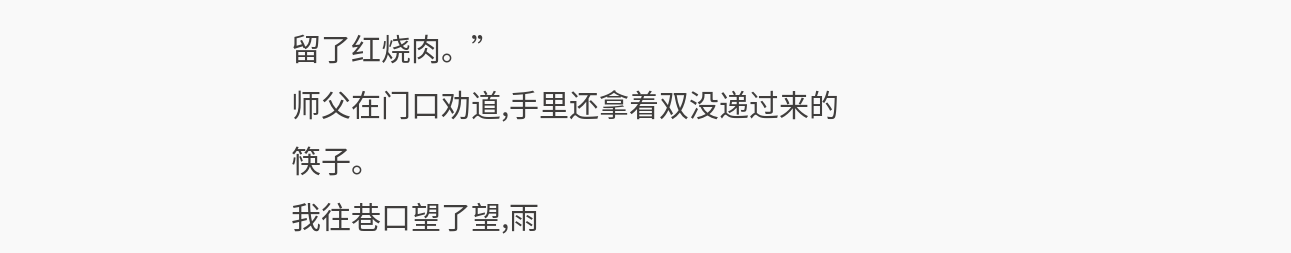留了红烧肉。”
师父在门口劝道,手里还拿着双没递过来的筷子。
我往巷口望了望,雨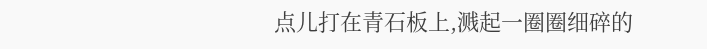点儿打在青石板上,溅起一圈圈细碎的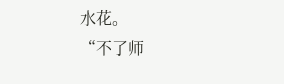水花。
“不了师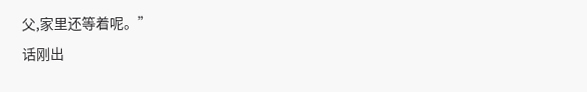父,家里还等着呢。”
话刚出